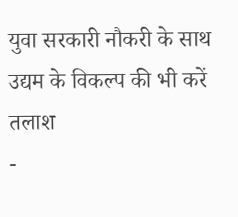युवा सरकारी नौकरी के साथ उद्यम के विकल्प की भी करें तलाश
-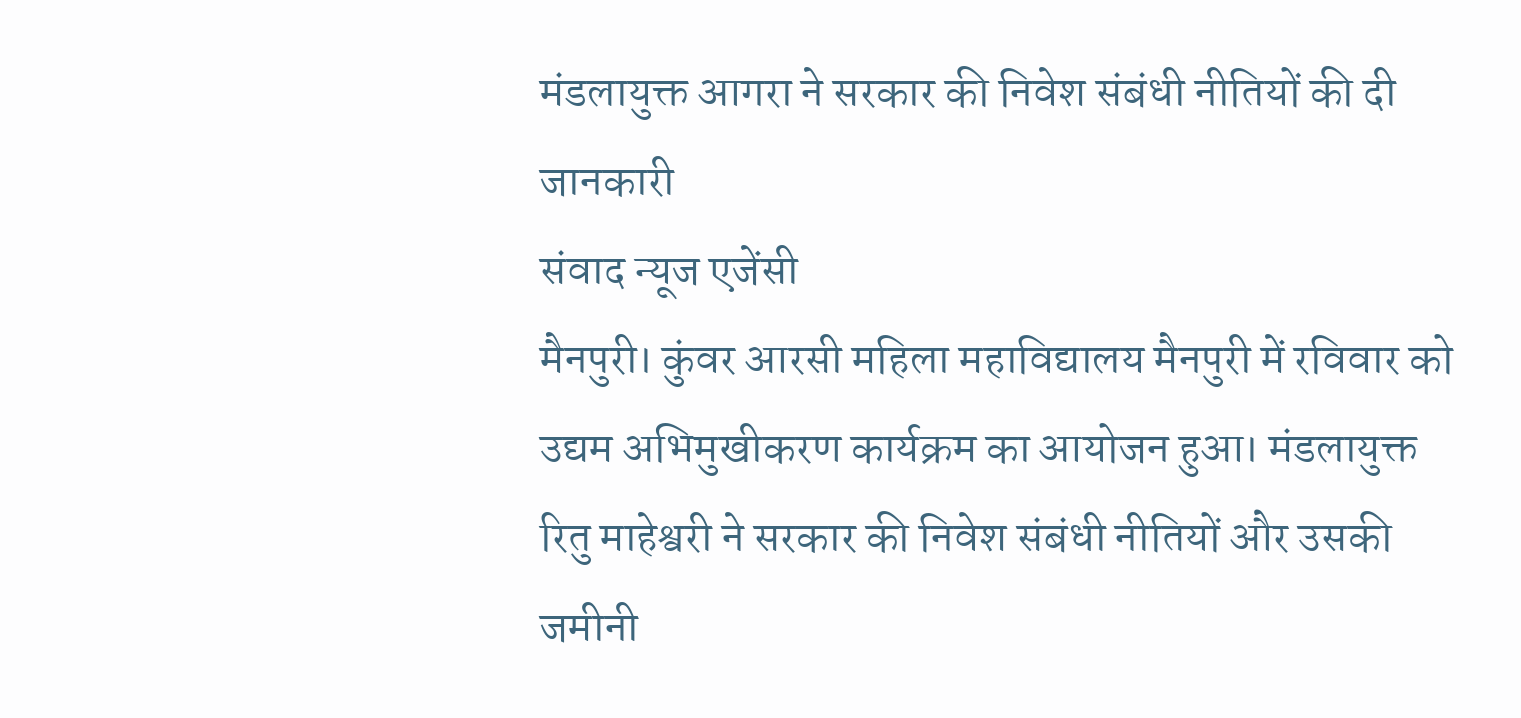मंडलायुक्त आगरा ने सरकार की निवेश संबंधी नीतियों की दी जानकारी
संवाद न्यूज एजेंसी
मैनपुरी। कुंवर आरसी महिला महाविद्यालय मैनपुरी में रविवार को उद्यम अभिमुखीकरण कार्यक्रम का आयोजन हुआ। मंडलायुक्त रितु माहेश्वरी ने सरकार की निवेश संबंधी नीतियों और उसकी जमीनी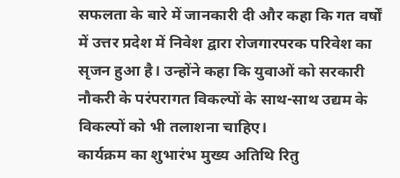सफलता के बारे में जानकारी दी और कहा कि गत वर्षों में उत्तर प्रदेश में निवेश द्वारा रोजगारपरक परिवेश का सृजन हुआ है। उन्होंने कहा कि युवाओं को सरकारी नौकरी के परंपरागत विकल्पों के साथ-साथ उद्यम के विकल्पों को भी तलाशना चाहिए।
कार्यक्रम का शुभारंभ मुख्य अतिथि रितु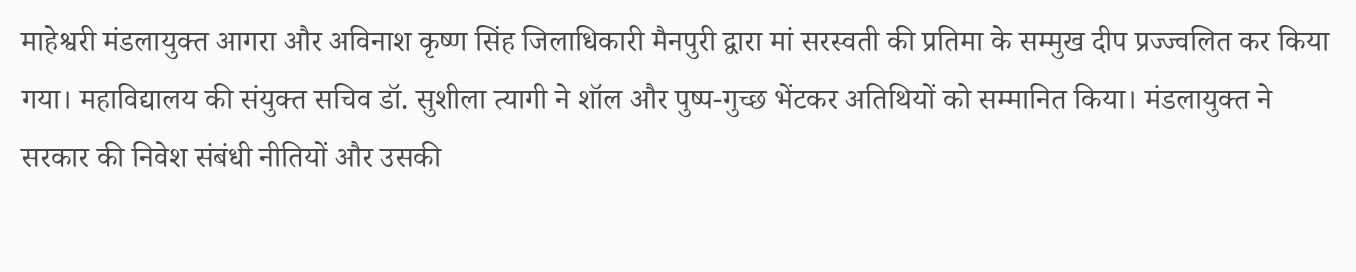माहेश्वरी मंडलायुक्त आगरा और अविनाश कृष्ण सिंह जिलाधिकारी मैनपुरी द्वारा मां सरस्वती की प्रतिमा के सम्मुख दीप प्रज्ज्वलित कर किया गया। महाविद्यालय की संयुक्त सचिव डॉ. सुशीला त्यागी ने शॉल और पुष्प-गुच्छ भेंटकर अतिथियों को सम्मानित किया। मंडलायुक्त ने सरकार की निवेश संबंधी नीतियों और उसकी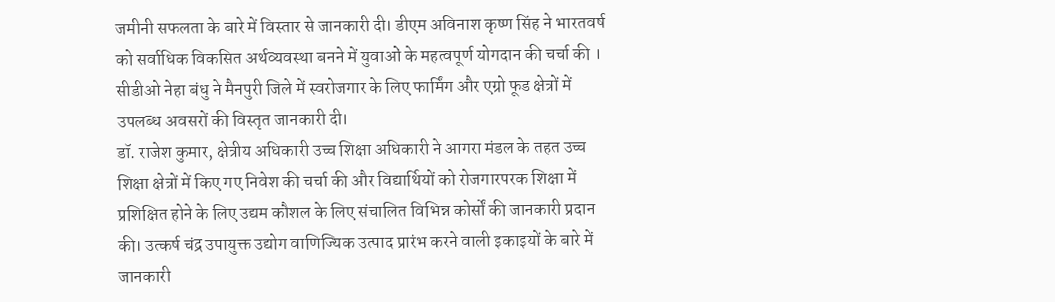जमीनी सफलता के बारे में विस्तार से जानकारी दी। डीएम अविनाश कृष्ण सिंह ने भारतवर्ष को सर्वाधिक विकसित अर्थव्यवस्था बनने में युवाओं के महत्वपूर्ण योगदान की चर्चा की । सीडीओ नेहा बंधु ने मैनपुरी जिले में स्वरोजगार के लिए फार्मिंग और एग्रो फूड क्षेत्रों में उपलब्ध अवसरों की विस्तृत जानकारी दी।
डॉ. राजेश कुमार, क्षेत्रीय अधिकारी उच्च शिक्षा अधिकारी ने आगरा मंडल के तहत उच्च शिक्षा क्षेत्रों में किए गए निवेश की चर्चा की और विद्यार्थियों को रोजगारपरक शिक्षा में प्रशिक्षित होने के लिए उद्यम कौशल के लिए संचालित विभिन्न कोर्सों की जानकारी प्रदान की। उत्कर्ष चंद्र उपायुक्त उद्योग वाणिज्यिक उत्पाद प्रारंभ करने वाली इकाइयों के बारे में जानकारी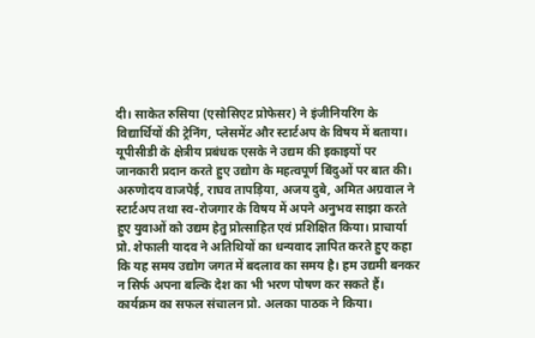दी। साकेत रुसिया (एसोसिएट प्रोफेसर) ने इंजीनियरिंग के विद्यार्थियों की ट्रेनिंग, प्लेसमेंट और स्टार्टअप के विषय में बताया। यूपीसीडी के क्षेत्रीय प्रबंधक एसके ने उद्यम की इकाइयों पर जानकारी प्रदान करते हुए उद्योग के महत्वपूर्ण बिंदुओं पर बात की।
अरुणोदय वाजपेई, राघव तापड़िया, अजय दुबे, अमित अग्रवाल ने स्टार्टअप तथा स्व-रोजगार के विषय में अपने अनुभव साझा करते हुए युवाओं को उद्यम हेतु प्रोत्साहित एवं प्रशिक्षित किया। प्राचार्या प्रो. शेफाली यादव ने अतिथियों का धन्यवाद ज्ञापित करते हुए कहा कि यह समय उद्योग जगत में बदलाव का समय है। हम उद्यमी बनकर न सिर्फ अपना बल्कि देश का भी भरण पोषण कर सकते हैं। कार्यक्रम का सफल संचालन प्रो. अलका पाठक ने किया।